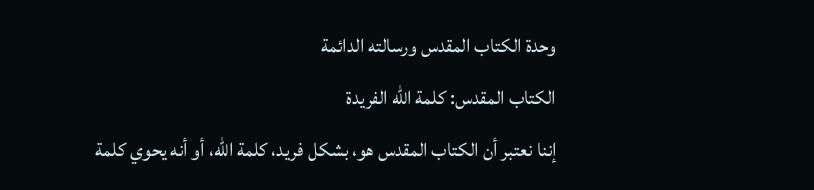وحدة الكتاب المقدس ورسالته الدائمة
الكتاب المقدس: كلمة الله الفريدة
إننا نعتبر أن الكتاب المقدس هو، بشكل فريد، كلمة الله، أو أنه يحوي كلمة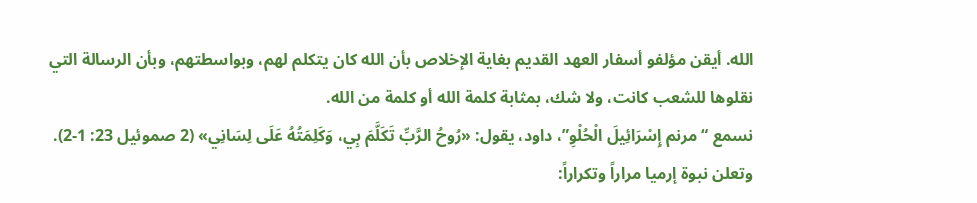الله. أيقن مؤلفو أسفار العهد القديم بغاية الإخلاص بأن الله كان يتكلم لهم، وبواسطتهم، وبأن الرسالة التي نقلوها للشعب كانت، ولا شك، بمثابة كلمة الله أو كلمة من الله.
نسمع “مرنم إِسْرَائِيلَ الْحُلْوِ”، داود، يقول: «رُوحُ الرَّبِّ تَكَلَّمَ بِي، وَكَلِمَتُهُ عَلَى لِسَانِي» (2 صموئيل 23: 1-2).
وتعلن نبوة إرميا مراراً وتكراراً: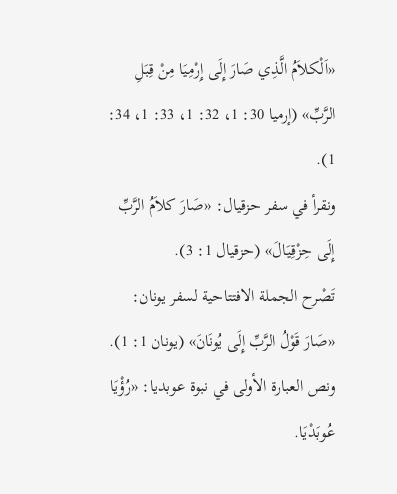«اَلْكلاَمُ الَّذِي صَارَ إِلَى إِرْمِيَا مِنْ قِبَلِ الرَّبِّ» (إرميا 30: 1، 32: 1، 33: 1، 34: 1).
ونقرأ في سفر حزقيال: «صَارَ كلاَمُ الرَّبِّ إِلَى حِزْقِيَالَ» (حزقيال 1: 3).
تَصْرح الجملة الافتتاحية لسفر يونان: «صَارَ قَوْلُ الرَّبِّ إِلَى يُونَانَ» (يونان 1: 1).
ونص العبارة الأولى في نبوة عوبديا: «رُؤْيَا عُوبَدْيَا.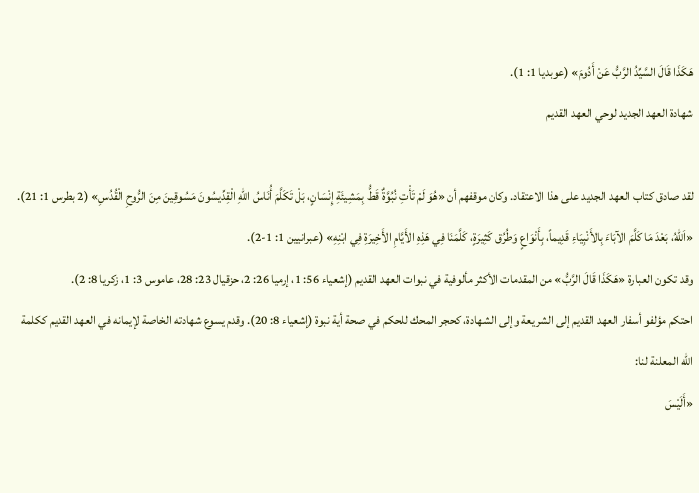هَكَذَا قَالَ السَّيِّدُ الرَّبُّ عَنْ أَدُومَ» (عوبديا 1: 1).
شهادة العهد الجديد لوحي العهد القديم

لقد صادق كتاب العهد الجديد على هذا الاعتقاد. وكان موقفهم أن «هُوَ لَمْ تَأْتِ نُبُوَّةٌ قَطُّ بِمَشِيئَةِ إِنْسَانٍ، بَلْ تَكَلَّمَ أُنَاسُ اللهِ الْقِدِّيسُونَ مَسُوقِينَ مِنَ الرُّوحِ الْقُدُسِ» (2 بطرس 1: 21).
«اَللهُ، بَعْدَ مَا كَلَّمَ الآبَاءَ بِالأَنْبِيَاءِ قَدِيماً، بِأَنْوَاعٍ وَطُرُق كَثِيرَةٍ، كَلَّمَنَا فِي هَذِهِ الأَيَّامِ الأَخِيرَةِ فِي ابْنِهِ» (عبرانيين 1: 1-2).
وقد تكون العبارة «هَكَذَا قَالَ الرَّبُّ» من المقدمات الأكثر مألوفية في نبوات العهد القديم (إشعياء 56: 1، إرميا 26: 2، حزقيال 23: 28، عاموس 3: 1، زكريا 8: 2).
احتكم مؤلفو أسفار العهد القديم إلى الشريعة وإلى الشهادة، كحجر المحك للحكم في صحة أية نبوة (إشعياء 8: 20). وقدم يسوع شهادته الخاصة لإيمانه في العهد القديم ككلمة الله المعلنة لنا:
«أَلَيْسَ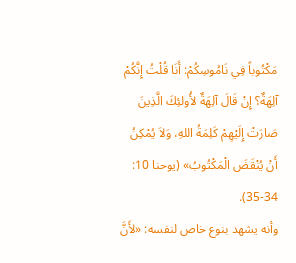مَكْتُوباً فِي نَامُوسِكُمْ: أَنَا قُلْتُ إِنَّكُمْ آلِهَةٌ؟ إِنْ قَالَ آلِهَةٌ لأُولئِكَ الَّذِينَ صَارَتْ إِلَيْهِمْ كَلِمَةُ اللهِ، وَلاَ يُمْكِنُ أَنْ يُنْقَضَ الْمَكْتُوبُ» (يوحنا 10: 34-35).
وأنه يشهد بنوع خاص لنفسه: «لأَنَّ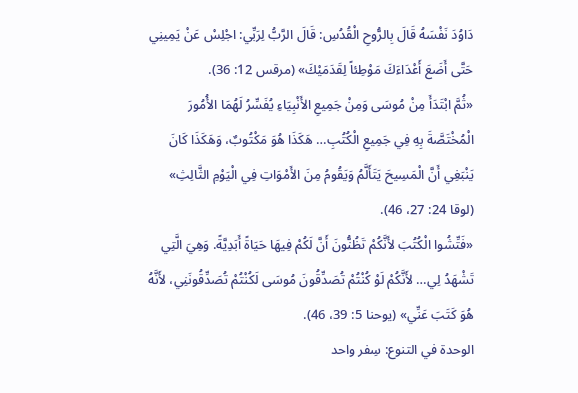دَاوُدَ نَفْسَهُ قَالَ بِالرُّوحِ الْقُدُسِ: قَالَ الرَّبُّ لِرَبِّي: اجْلِسْ عَنْ يَمِينِي حَتَّى أَضَعَ أَعْدَاءَكَ مَوْطِئاً لِقَدَمَيْكَ» (مرقس 12: 36).
«ثُمَّ ابْتَدَأَ مِنْ مُوسَى وَمِنْ جَمِيعِ الأَنْبِيَاءِ يُفَسِّرُ لَهُمَا الأُمُورَ الْمُخْتَصَّةَ بِهِ فِي جَمِيعِ الْكُتُبِ… هَكَذَا هُوَ مَكْتُوبٌ، وَهَكَذَا كَانَ يَنْبَغِي أَنَّ الْمَسِيحَ يَتَأَلَّمُ وَيَقُومُ مِنَ الأَمْوَاتِ فِي الْيَوْمِ الثَّالِثِ» (لوقا 24: 27، 46).
«فَتِّشُوا الْكُتُبَ لأَنَّكُمْ تَظُنُّونَ أَنَّ لَكُمْ فِيهَا حَيَاةً أَبَدِيَّةً. وَهِيَ الَّتِي تَشْهَدُ لِي… لأَنَّكُمْ لَوْ كُنْتُمْ تُصَدِّقُونَ مُوسَى لَكُنْتُمْ تُصَدِّقُونَنِي، لأَنَّهُ هُوَ كَتَبَ عَنِّي» (يوحنا 5: 39، 46).
الوحدة في التنوع: سِفر واحد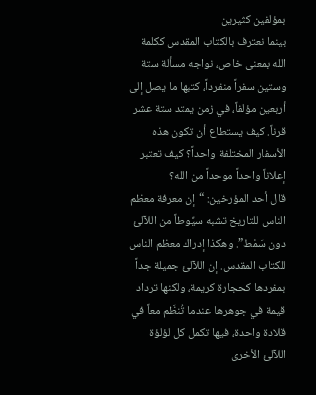بمؤلفين كثيرين
بينما نعترف بالكتاب المقدس ككلمة الله بمعنى خاص، نواجه مسألة ستة وستين سفراً منفرداً، كتبها ما يصل إلى أربعين مؤلفاً، في زمن يمتد ستة عشر قرناً. كيف يستطاع أن تكون هذه الأسفار المختلفة واحداً؟ كيف تعتبر إعلاناً واحداً موحداً من الله؟
قال أحد المؤرخين: “إن معرفة معظم الناس للتاريخ تشبه سيِّوطاً من اللآلئ دون سَمْط”. وهكذا إدراك معظم الناس للكتاب المقدس. إن اللآلئ جميلة جداً بمفردها كحجارة كريمة، ولكنها ترداد قيمة في جوهرها عندما تُنظَم معاً في قلادة واحدة، فيها تكمل كل لؤلؤة اللآلئ الأخرى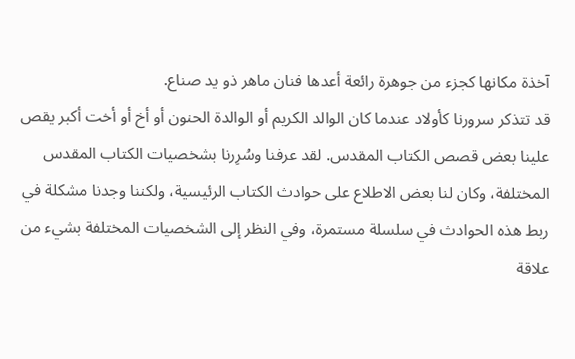آخذة مكانها كجزء من جوهرة رائعة أعدها فنان ماهر ذو يد صناع.
قد تتذكر سرورنا كأولاد عندما كان الوالد الكريم أو الوالدة الحنون أو أخ أو أخت أكبر يقص علينا بعض قصص الكتاب المقدس. لقد عرفنا وسُرِرنا بشخصيات الكتاب المقدس المختلفة، وكان لنا بعض الاطلاع على حوادث الكتاب الرئيسية، ولكننا وجدنا مشكلة في ربط هذه الحوادث في سلسلة مستمرة، وفي النظر إلى الشخصيات المختلفة بشيء من علاقة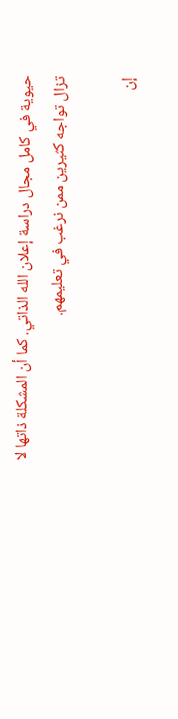حيوية في كامل مجال دراسة إعلان الله الذاتي. كما أن المشكلة ذاتها لا تزال تواجه كثيرين ممن نرغب في تعليمهم.

إن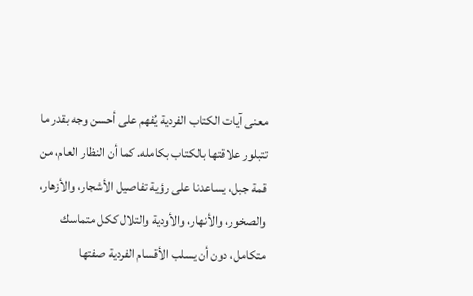معنى آيات الكتاب الفردية يُفهم على أحسن وجه بقدر ما تتبلور علاقتها بالكتاب بكامله. كما أن النظار العام، من قمة جبل، يساعدنا على رؤية تفاصيل الأشجار، والأزهار، والصخور، والأنهار، والأودية والتلال ككل متماسك متكامل، دون أن يسلب الأقسام الفردية صفتها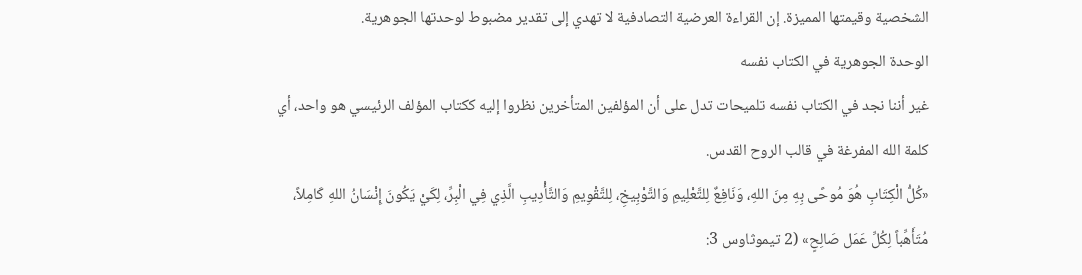الشخصية وقيمتها المميزة. إن القراءة العرضية التصادفية لا تهدي إلى تقدير مضبوط لوحدتها الجوهرية.
الوحدة الجوهرية في الكتاب نفسه
غير أننا نجد في الكتاب نفسه تلميحات تدل على أن المؤلفين المتأخرين نظروا إليه ككتاب المؤلف الرئيسي هو واحد، أي كلمة الله المفرغة في قالب الروح القدس.
«كُلُّ الْكِتَابِ هُوَ مُوحًى بِهِ مِنَ اللهِ، وَنَافِعٌ لِلتَّعْلِيمِ وَالتَّوْبِيخِ، لِلتَّقْوِيمِ وَالتَّأْدِيبِ الَّذِي فِي الْبِرِّ، لِكَيْ يَكُونَ إِنْسَانُ اللهِ كَامِلاً، مُتَأَهِّباً لِكُلِّ عَمَل صَالِحٍ» (2 تيموثاوس 3: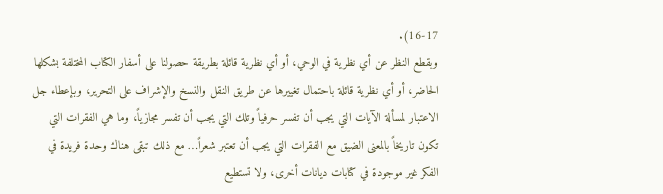16-17).
وبقطع النظر عن أي نظرية في الوحي، أو أي نظرية قائلة بطريقة حصولنا على أسفار الكتاب المختلفة بشكلها الحاضر، أو أي نظرية قائلة باحتمال تغييرها عن طريق النقل والنسخ والإشراف على التحرير، وبإعطاء جل الاعتبار لمسألة الآيات التي يجب أن تفسر حرفياً وتلك التي يجب أن تفسر مجازياً، وما هي الفقرات التي تكون تاريخاً بالمعنى الضيق مع الفقرات التي يجب أن تعتبر شعراً… مع ذلك تبقى هناك وحدة فريدة في الفكر غير موجودة في كتابات ديانات أخرى، ولا تستطيع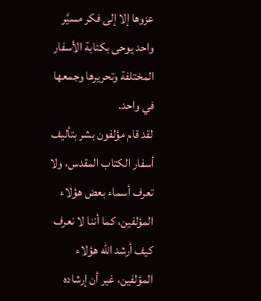عزوها إلا إلى فكر مسيَّر واحد يوحى بكتابة الأسفار المختلفة وتحريرها وجمعها في واحد.
لقد قام مؤلفون بشر بتأليف أسفار الكتاب المقدس، ولا تعرف أسماء بعض هؤلاء المؤلفين، كما أننا لا نعرف كيف أرشد الله هؤلاء المؤلفين، غير أن إرشاده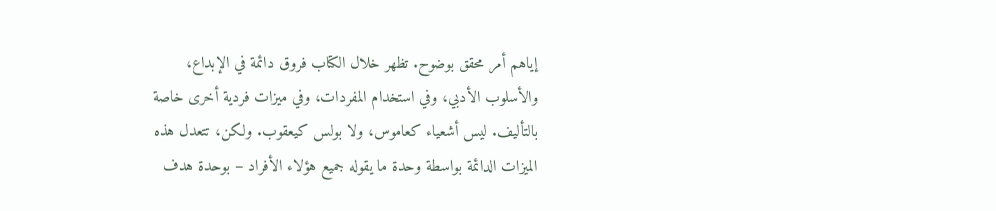إياهم أمر محقق بوضوح. تظهر خلال الكتاب فروق دائمة في الإبداع، والأسلوب الأدبي، وفي استخدام المفردات، وفي ميزات فردية أخرى خاصة بالتأليف. ليس أشعياء كعاموس، ولا بولس كيعقوب. ولكن، تتعدل هذه الميزات الدائمة بواسطة وحدة ما يقوله جميع هؤلاء الأفراد – بوحدة هدف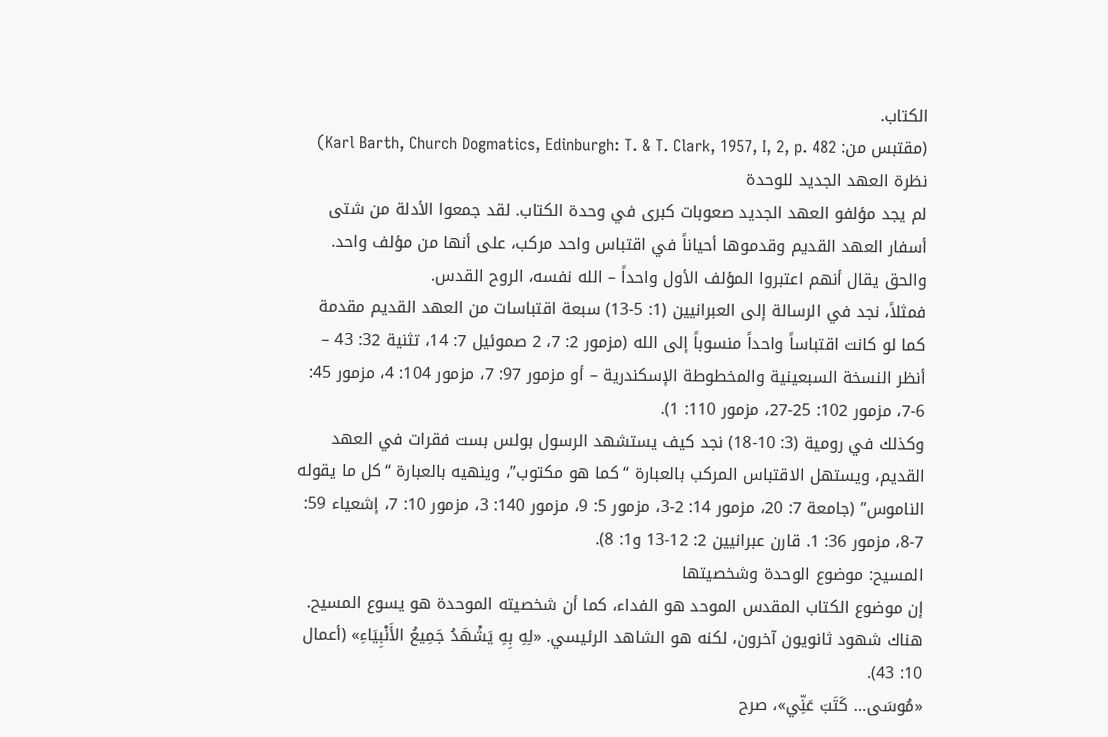الكتاب.
(مقتبس من: Karl Barth, Church Dogmatics, Edinburgh: T. & T. Clark, 1957, I, 2, p. 482)
نظرة العهد الجديد للوحدة
لم يجد مؤلفو العهد الجديد صعوبات كبرى في وحدة الكتاب. لقد جمعوا الأدلة من شتى أسفار العهد القديم وقدموها أحياناً في اقتباس واحد مركب، على أنها من مؤلف واحد. والحق يقال أنهم اعتبروا المؤلف الأول واحداً – الله نفسه، الروح القدس.
فمثلاً، نجد في الرسالة إلى العبرانيين (1: 5-13) سبعة اقتباسات من العهد القديم مقدمة كما لو كانت اقتباساً واحداً منسوباً إلى الله (مزمور 2: 7، 2 صموئيل 7: 14، تثنية 32: 43 – أنظر النسخة السبعينية والمخطوطة الإسكندرية – أو مزمور 97: 7، مزمور 104: 4، مزمور 45: 6-7، مزمور 102: 25-27، مزمور 110: 1).
وكذلك في رومية (3: 10-18) نجد كيف يستشهد الرسول بولس بست فقرات في العهد القديم، ويستهل الاقتباس المركب بالعبارة “كما هو مكتوب”، وينهيه بالعبارة “كل ما يقوله الناموس” (جامعة 7: 20، مزمور 14: 2-3، مزمور 5: 9، مزمور 140: 3، مزمور 10: 7، إشعياء 59: 7-8، مزمور 36: 1. قارن عبرانيين 2: 12-13 و1: 8).
المسيح: موضوع الوحدة وشخصيتها
إن موضوع الكتاب المقدس الموحد هو الفداء، كما أن شخصيته الموحدة هو يسوع المسيح. هناك شهود ثانويون آخرون، لكنه هو الشاهد الرئيسي. «لِهِ بِهِ يَشْهَدُ جَمِيعُ الأَنْبِيَاءِ» (أعمال 10: 43).
«مُوسَى… كَتَبَ عَنِّي»، صرح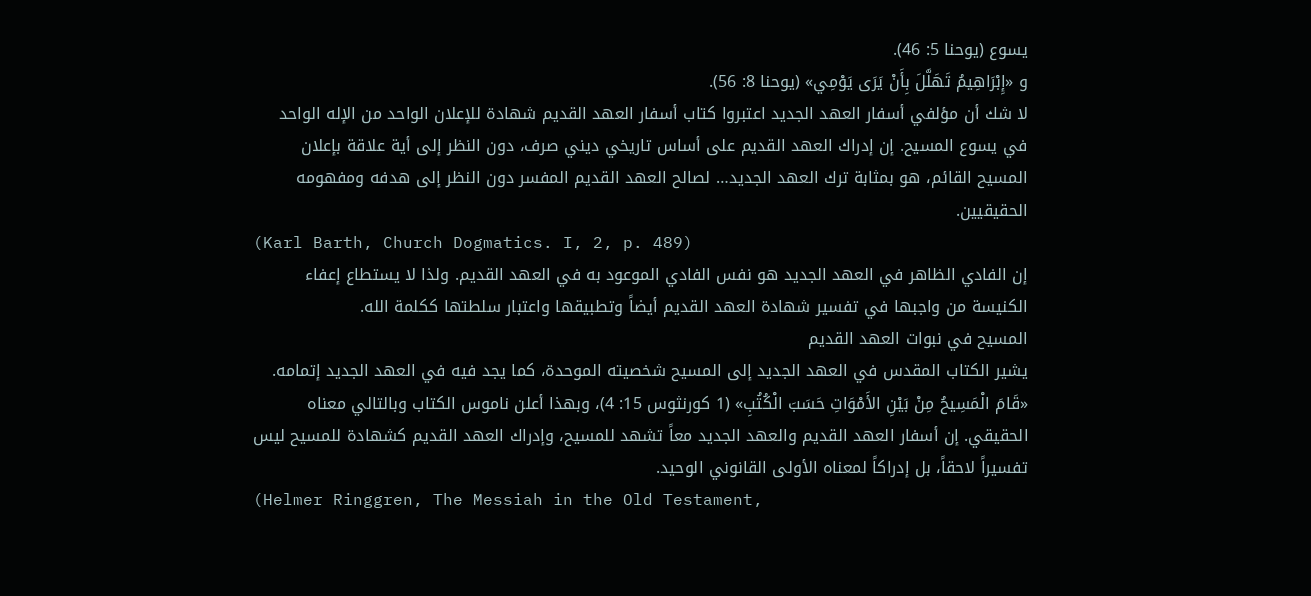يسوع (يوحنا 5: 46).
و «إِبْرَاهِيمُ تَهَلَّلَ بِأَنْ يَرَى يَوْمِي» (يوحنا 8: 56).
لا شك أن مؤلفي أسفار العهد الجديد اعتبروا كتاب أسفار العهد القديم شهادة للإعلان الواحد من الإله الواحد في يسوع المسيح. إن إدراك العهد القديم على أساس تاريخي ديني صرف، دون النظر إلى أية علاقة بإعلان المسيح القائم، هو بمثابة ترك العهد الجديد… لصالح العهد القديم المفسر دون النظر إلى هدفه ومفهومه الحقيقيين.
(Karl Barth, Church Dogmatics. I, 2, p. 489)
إن الفادي الظاهر في العهد الجديد هو نفس الفادي الموعود به في العهد القديم. ولذا لا يستطاع إعفاء الكنيسة من واجبها في تفسير شهادة العهد القديم أيضاً وتطبيقها واعتبار سلطتها ككلمة الله.
المسيح في نبوات العهد القديم
يشير الكتاب المقدس في العهد الجديد إلى المسيح شخصيته الموحدة، كما يجد فيه في العهد الجديد إتمامه. «قَامَ الْمَسِيحُ مِنْ بَيْنِ الأَمْوَاتِ حَسَبَ الْكُتُبِ» (1 كورنثوس 15: 4)، وبهذا أعلن ناموس الكتاب وبالتالي معناه الحقيقي. إن أسفار العهد القديم والعهد الجديد معاً تشهد للمسيح، وإدراك العهد القديم كشهادة للمسيح ليس تفسيراً لاحقاً، بل إدراكاً لمعناه الأولى القانوني الوحيد.
(Helmer Ringgren, The Messiah in the Old Testament,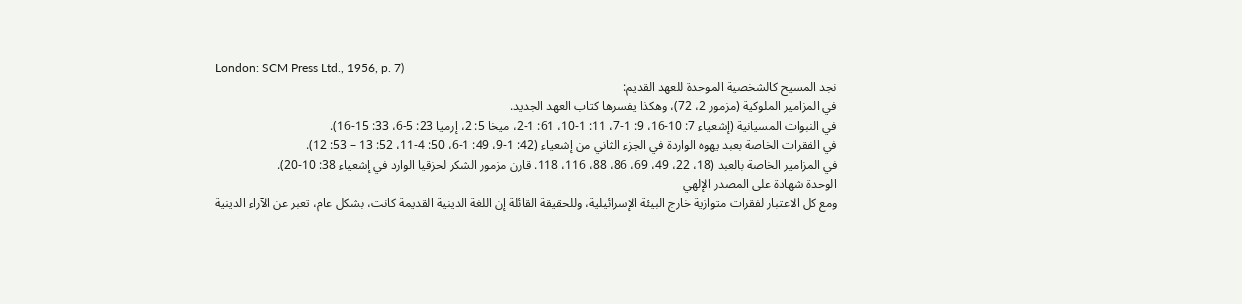London: SCM Press Ltd., 1956, p. 7)
نجد المسيح كالشخصية الموحدة للعهد القديم:
في المزامير الملوكية (مزمور 2، 72)، وهكذا يفسرها كتاب العهد الجديد.
في النبوات المسيانية (إشعياء 7: 10-16، 9: 1-7، 11: 1-10، 61: 1-2، ميخا 5: 2، إرميا 23: 5-6، 33: 15-16).
في الفقرات الخاصة بعبد يهوه الواردة في الجزء الثاني من إشعياء (42: 1-9، 49: 1-6، 50: 4-11، 52: 13 – 53: 12).
في المزامير الخاصة بالعبد (18، 22، 49، 69، 86، 88، 116، 118. قارن مزمور الشكر لحزقيا الوارد في إشعياء 38: 10-20).
الوحدة شهادة على المصدر الإلهي
ومع كل الاعتبار لفقرات متوازية خارج البيئة الإسرائيلية، وللحقيقة القائلة إن اللغة الدينية القديمة كانت، بشكل عام، تعبر عن الآراء الدينية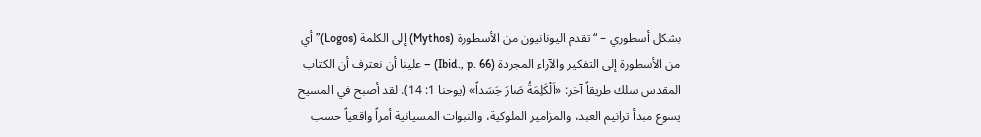بشكل أسطوري – “تقدم اليونانيون من الأسطورة (Mythos) إلى الكلمة (Logos)” أي من الأسطورة إلى التفكير والآراء المجردة (Ibid., p. 66) – علينا أن نعترف أن الكتاب المقدس سلك طريقاً آخر: «اَلْكَلِمَةُ صَارَ جَسَداً» (يوحنا 1: 14). لقد أصبح في المسيح يسوع مبدأ ترانيم العبد، والمزامير الملوكية، والنبوات المسيانية أمراً واقعياً حسب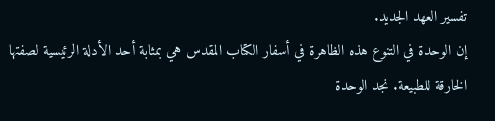تفسير العهد الجديد.
إن الوحدة في التنوع هذه الظاهرة في أسفار الكتاب المقدس هي بمثابة أحد الأدلة الرئيسية لصفتها الخارقة للطبيعة. نجد الوحدة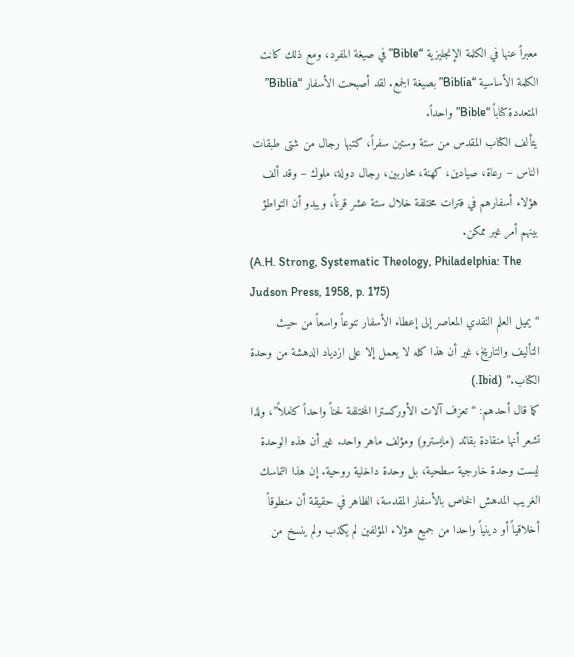معبراً عنها في الكلمة الإنجليزية “Bible” في صيغة المفرد، ومع ذلك كانت الكلمة الأساسية “Biblia” بصيغة الجمع. لقد أصبحت الأسفار “Biblia” المتعددة كتاباً “Bible” واحداً.
يتألف الكتاب المقدس من ستة وستين سفراً، كتبها رجال من شتى طبقات الناس – رعاة، صيادين، كهنة، محاربين، رجال دولة، ملوك – وقد ألف هؤلاء أسفارهم في فترات مختلفة خلال ستة عشر قرناً، ويبدو أن التواطؤ بينهم أمر غير ممكن.
(A.H. Strong, Systematic Theology, Philadelphia: The Judson Press, 1958, p. 175)
“يميل العلم النقدي المعاصر إلى إعطاء الأسفار تنوعاً واسعاً من حيث التأليف والتاريخ، غير أن هذا كله لا يعمل إلا على ازدياد الدهشة من وحدة الكتاب.” (Ibid.)
كما قال أحدهم: “تعزف آلات الأوركسترا المختلفة لحناً واحداً كاملاً”، ولذا تشعر أنها منقادة بقائد (مايسترو) ومؤلف ماهر واحد. غير أن هذه الوحدة ليست وحدة خارجية سطحية، بل وحدة داخلية روحية. إن هذا التماسك الغريب المدهش الخاص بالأسفار المقدسة، الظاهر في حقيقة أن منطوقاً أخلاقياً أو دينياً واحدا من جميع هؤلاء المؤلفين لم يكذب ولم ينسخ من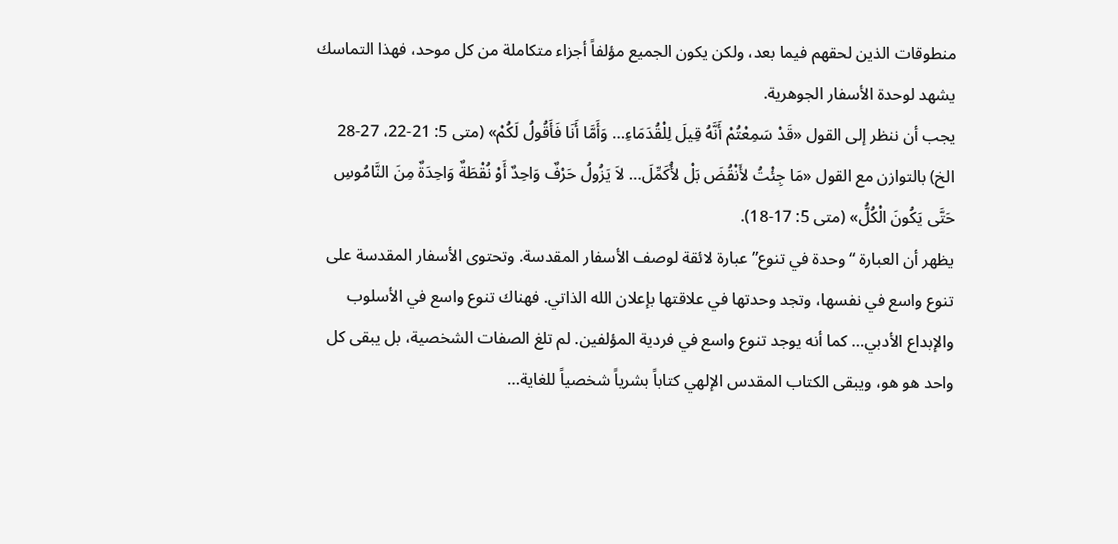منطوقات الذين لحقهم فيما بعد، ولكن يكون الجميع مؤلفاً أجزاء متكاملة من كل موحد، فهذا التماسك يشهد لوحدة الأسفار الجوهرية.
يجب أن ننظر إلى القول «قَدْ سَمِعْتُمْ أَنَّهُ قِيلَ لِلْقُدَمَاءِ… وَأَمَّا أَنَا فَأَقُولُ لَكُمْ» (متى 5: 21-22، 27-28 الخ) بالتوازن مع القول «مَا جِئْتُ لأَنْقُضَ بَلْ لأُكَمِّلَ… لاَ يَزُولُ حَرْفٌ وَاحِدٌ أَوْ نُقْطَةٌ وَاحِدَةٌ مِنَ النَّامُوسِ حَتَّى يَكُونَ الْكُلُّ» (متى 5: 17-18).
يظهر أن العبارة “وحدة في تنوع” عبارة لائقة لوصف الأسفار المقدسة. وتحتوى الأسفار المقدسة على تنوع واسع في نفسها، وتجد وحدتها في علاقتها بإعلان الله الذاتي. فهناك تنوع واسع في الأسلوب والإبداع الأدبي… كما أنه يوجد تنوع واسع في فردية المؤلفين. لم تلغ الصفات الشخصية، بل يبقى كل واحد هو هو، ويبقى الكتاب المقدس الإلهي كتاباً بشرياً شخصياً للغاية…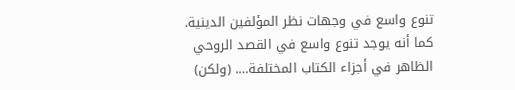تنوع واسع في وجهات نظر المؤلفين الدينية. كما أنه يوجد تنوع واسع في القصد الروحي الظاهر في أجزاء الكتاب المختلفة…. (ولكن)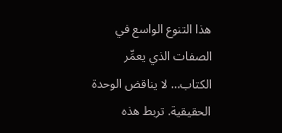هذا التنوع الواسع في الصفات الذي يعمِّر الكتاب… لا يناقض الوحدة الحقيقية. تربط هذه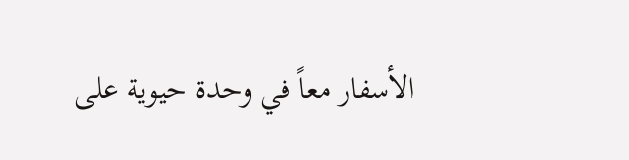الأسفار معاً في وحدة حيوية على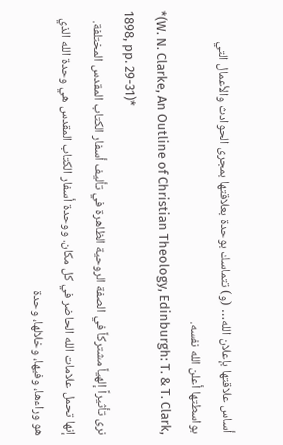أساس علاقتها بإعلان الله… (و) تتماسك بوحدة بعلاقتها بمجرى الحوادث والأعمال التي بواسطتها أعلن الله نفسه.
*(W. N. Clarke, An Outline of Christian Theology, Edinburgh: T. & T. Clark, 1898, pp. 29-31)*
نرى تأثيراً إلهياً مشتركاً في الصفة الروحية الظاهرة في تأليف أسفار الكتاب المقدس المختلفة. إنها تحمل علامات الله الحاضر في كل مكان. ووحدة أسفار الكتاب المقدس هي وحدة الله الذي هو وراءها، وفيها، وخلالها، وحدة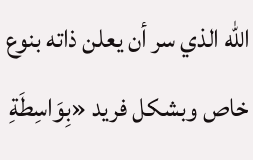الله الذي سر أن يعلن ذاته بنوع خاص وبشكل فريد «بِوَاسِطَةِ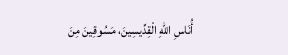أُنَاسِ اللهِ الْقِدِّيسِينَ، مَسُوقِينَ مِنَ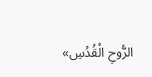الرُّوحِ الْقُدُسِ»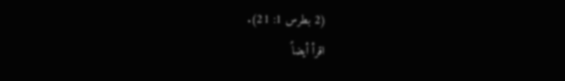(2 بطرس 1: 21).
اقرأ أيضاً